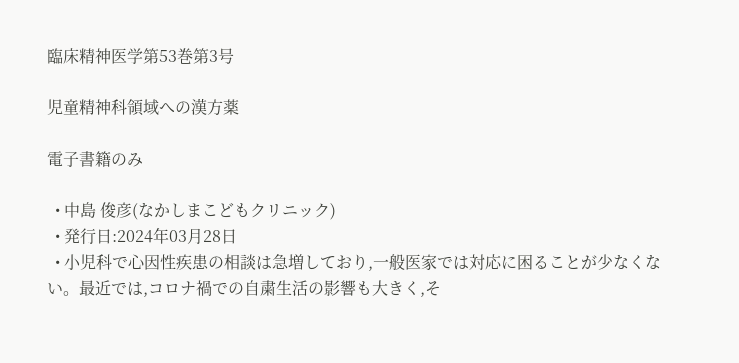臨床精神医学第53巻第3号

児童精神科領域への漢方薬

電子書籍のみ

  • 中島 俊彦(なかしまこどもクリニック)
  • 発行日:2024年03月28日
  • 小児科で心因性疾患の相談は急増しており,一般医家では対応に困ることが少なくない。最近では,コロナ禍での自粛生活の影響も大きく,そ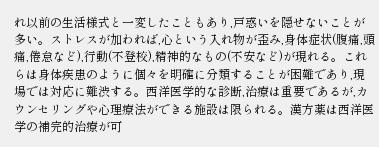れ以前の生活様式と一変したこともあり,戸惑いを隠せないことが多い。ストレスが加われば,心という入れ物が歪み,身体症状(腹痛,頭痛,倦怠など),行動(不登校),精神的なもの(不安など)が現れる。これらは身体疾患のように個々を明確に分類することが困難であり,現場では対応に難渋する。西洋医学的な診断,治療は重要であるが,カウンセリングや心理療法ができる施設は限られる。漢方薬は西洋医学の補完的治療が可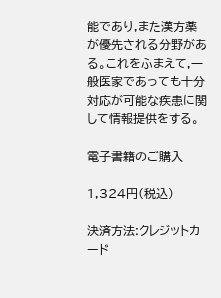能であり,また漢方薬が優先される分野がある。これをふまえて,一般医家であっても十分対応が可能な疾患に関して情報提供をする。

電子書籍のご購入

1,324円(税込)

決済方法:クレジットカード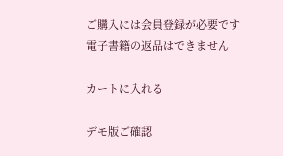ご購入には会員登録が必要です
電子書籍の返品はできません

カートに入れる

デモ版ご確認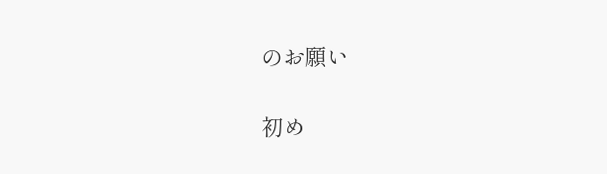のお願い

初め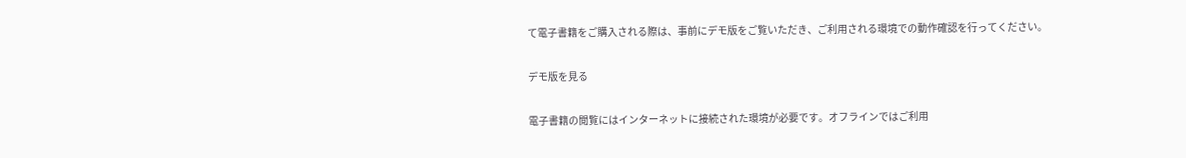て電子書籍をご購入される際は、事前にデモ版をご覧いただき、ご利用される環境での動作確認を行ってください。

デモ版を見る

電子書籍の閲覧にはインターネットに接続された環境が必要です。オフラインではご利用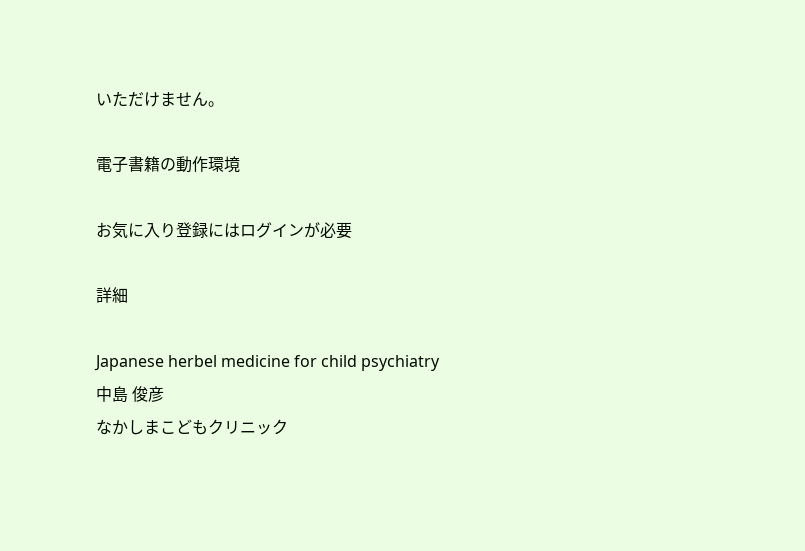いただけません。

電子書籍の動作環境

お気に入り登録にはログインが必要

詳細

Japanese herbel medicine for child psychiatry
中島 俊彦
なかしまこどもクリニック